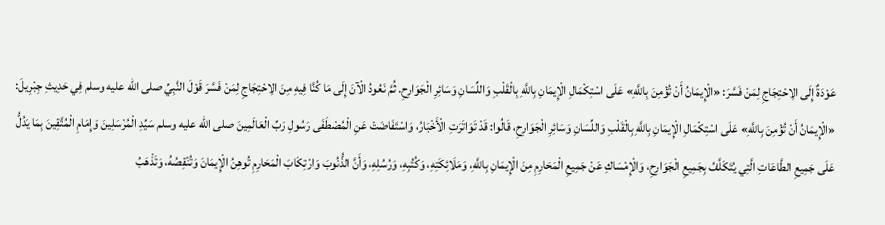عَوْدَةٌ إِلَى الِاحْتِجَاجِ لِمَنْ فَسَّرَ: «الْإِيمَانُ أَنْ تُؤْمِنَ بِاللَّهِ» عَلَى اسْتِكْمَالِ الْإِيمَانِ بِاللَّهِ بِالْقَلْبِ وَاللِّسَانِ وَسَائِرِ الْجَوَارِحِ. ثُمَّ نَعُودُ الْآنَ إِلَى مَا كُنَّا فِيهِ مِنَ الِاحْتِجَاجِ لِمَنْ فَسَّرَ قَوْلَ النَّبِيِّ صلى الله عليه وسلم فِي حَدِيثِ جِبْرِيلَ: «الْإِيمَانُ أَنْ تُؤْمِنَ بِاللَّهِ» عَلَى اسْتِكْمَالِ الْإِيمَانِ بِاللَّهِ بِالْقَلْبِ وَاللِّسَانِ وَسَائِرِ الْجَوَارِحِ، قَالُوا: قَدْ تَوَاتَرَتِ الْأَخْبَارُ، وَاسْتَفَاضَتْ عَنِ الْمُصْطَفَى رَسُولِ رَبِّ الْعَالَمِينَ صلى الله عليه وسلم سَيِّدِ الْمُرْسَلِينَ وَإِمَامِ الْمُتَّقِينَ بِمَا يَدُلُّ عَلَى جَمِيعِ الطَّاعَاتِ الَّتِي يُتَكَلَّفُ بِجَمِيعِ الْجَوَارِحِ، وَالْإِمْسَاكِ عَنْ جَمِيعِ الْمَحَارِمِ مِنَ الْإِيمَانِ بِاللَّهِ، وَمَلَائِكَتِهِ، وَكُتُبِهِ، وَرُسُلِهِ، وَأَنَّ الذُّنُوبَ وَارْتِكَابَ الْمَحَارِمِ تُوهِنُ الْإِيمَانَ وَتُنْقِصُهُ، وَتَذْهَبُ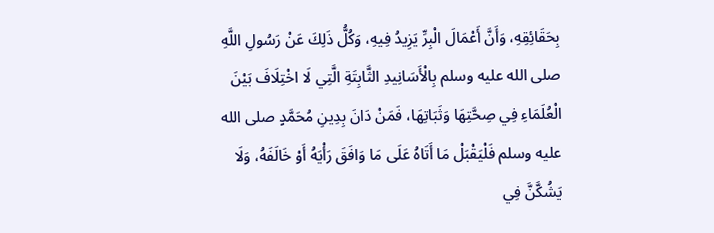بِحَقَائِقِهِ، وَأَنَّ أَعْمَالَ الْبِرِّ يَزِيدُ فِيهِ، وَكُلُّ ذَلِكَ عَنْ رَسُولِ اللَّهِ صلى الله عليه وسلم بِالْأَسَانِيدِ الثَّابِتَةِ الَّتِي لَا اخْتِلَافَ بَيْنَ الْعُلَمَاءِ فِي صِحَّتِهَا وَثَبَاتِهَا، فَمَنْ دَانَ بِدِينِ مُحَمَّدٍ صلى الله عليه وسلم فَلْيَقْبَلْ مَا أَتَاهُ عَلَى مَا وَافَقَ رَأْيَهُ أَوْ خَالَفَهُ، وَلَا يَشُكَّنَّ فِي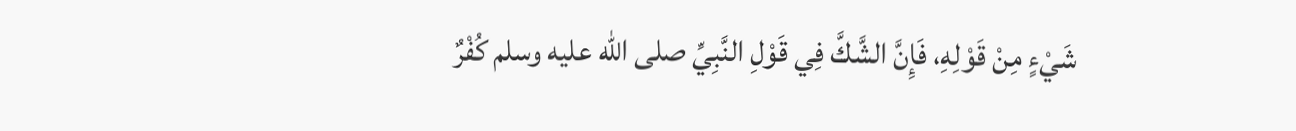شَيْءٍ مِنْ قَوْلِهِ، فَإِنَّ الشَّكَّ فِي قَوْلِ النَّبِيِّ صلى الله عليه وسلم كُفْرٌ